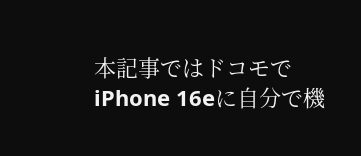本記事ではドコモでiPhone 16eに自分で機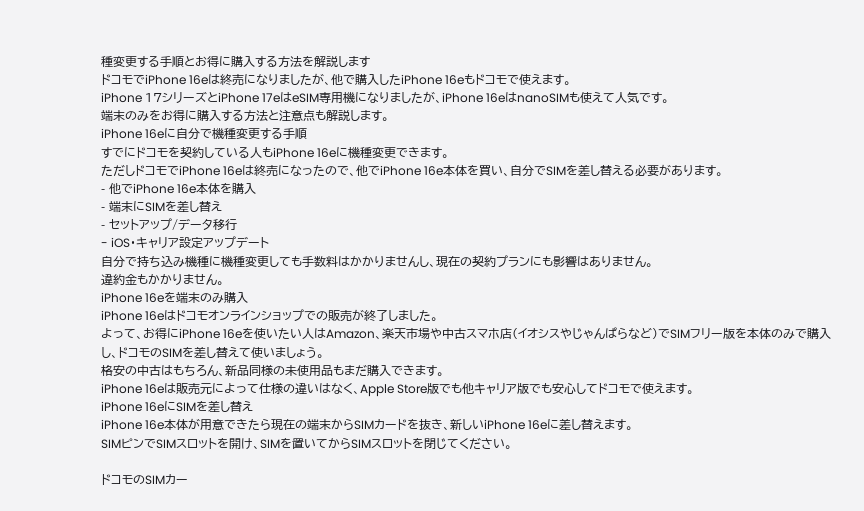種変更する手順とお得に購入する方法を解説します
ドコモでiPhone 16eは終売になりましたが、他で購入したiPhone 16eもドコモで使えます。
iPhone 17シリーズとiPhone 17eはeSIM専用機になりましたが、iPhone 16eはnanoSIMも使えて人気です。
端末のみをお得に購入する方法と注意点も解説します。
iPhone 16eに自分で機種変更する手順
すでにドコモを契約している人もiPhone 16eに機種変更できます。
ただしドコモでiPhone 16eは終売になったので、他でiPhone 16e本体を買い、自分でSIMを差し替える必要があります。
- 他でiPhone 16e本体を購入
- 端末にSIMを差し替え
- セットアップ/データ移行
- iOS・キャリア設定アップデート
自分で持ち込み機種に機種変更しても手数料はかかりませんし、現在の契約プランにも影響はありません。
違約金もかかりません。
iPhone 16eを端末のみ購入
iPhone 16eはドコモオンラインショップでの販売が終了しました。
よって、お得にiPhone 16eを使いたい人はAmazon、楽天市場や中古スマホ店(イオシスやじゃんぱらなど)でSIMフリー版を本体のみで購入し、ドコモのSIMを差し替えて使いましょう。
格安の中古はもちろん、新品同様の未使用品もまだ購入できます。
iPhone 16eは販売元によって仕様の違いはなく、Apple Store版でも他キャリア版でも安心してドコモで使えます。
iPhone 16eにSIMを差し替え
iPhone 16e本体が用意できたら現在の端末からSIMカードを抜き、新しいiPhone 16eに差し替えます。
SIMピンでSIMスロットを開け、SIMを置いてからSIMスロットを閉じてください。

ドコモのSIMカー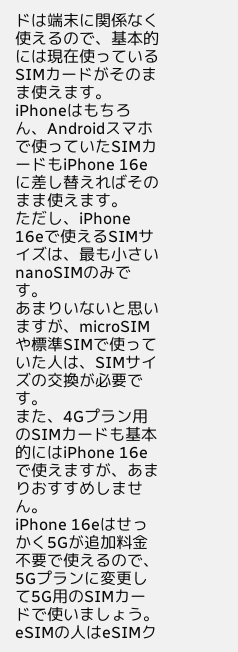ドは端末に関係なく使えるので、基本的には現在使っているSIMカードがそのまま使えます。
iPhoneはもちろん、Androidスマホで使っていたSIMカードもiPhone 16eに差し替えればそのまま使えます。
ただし、iPhone 16eで使えるSIMサイズは、最も小さいnanoSIMのみです。
あまりいないと思いますが、microSIMや標準SIMで使っていた人は、SIMサイズの交換が必要です。
また、4Gプラン用のSIMカードも基本的にはiPhone 16eで使えますが、あまりおすすめしません。
iPhone 16eはせっかく5Gが追加料金不要で使えるので、5Gプランに変更して5G用のSIMカードで使いましょう。
eSIMの人はeSIMク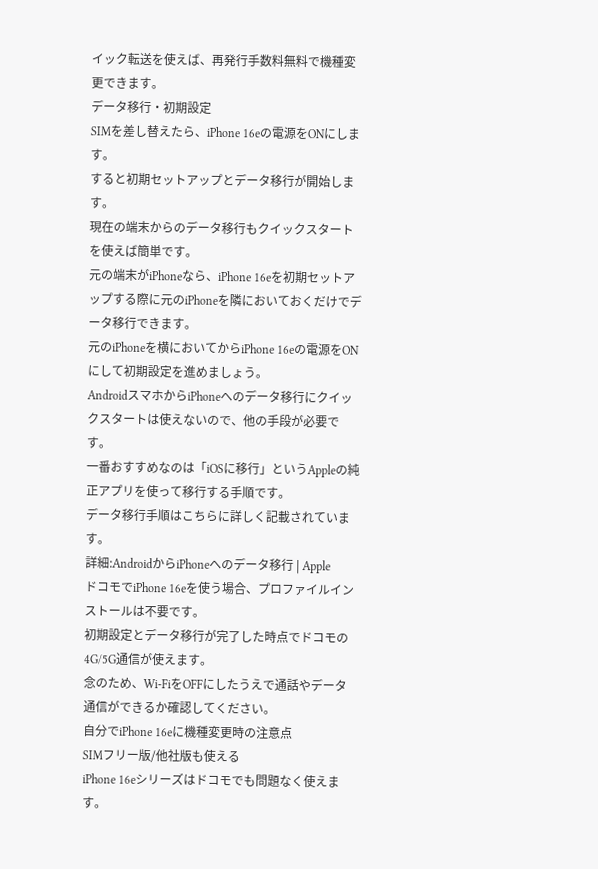イック転送を使えば、再発行手数料無料で機種変更できます。
データ移行・初期設定
SIMを差し替えたら、iPhone 16eの電源をONにします。
すると初期セットアップとデータ移行が開始します。
現在の端末からのデータ移行もクイックスタートを使えば簡単です。
元の端末がiPhoneなら、iPhone 16eを初期セットアップする際に元のiPhoneを隣においておくだけでデータ移行できます。
元のiPhoneを横においてからiPhone 16eの電源をONにして初期設定を進めましょう。
AndroidスマホからiPhoneへのデータ移行にクイックスタートは使えないので、他の手段が必要です。
一番おすすめなのは「iOSに移行」というAppleの純正アプリを使って移行する手順です。
データ移行手順はこちらに詳しく記載されています。
詳細:AndroidからiPhoneへのデータ移行 | Apple
ドコモでiPhone 16eを使う場合、プロファイルインストールは不要です。
初期設定とデータ移行が完了した時点でドコモの4G/5G通信が使えます。
念のため、Wi-FiをOFFにしたうえで通話やデータ通信ができるか確認してください。
自分でiPhone 16eに機種変更時の注意点
SIMフリー版/他社版も使える
iPhone 16eシリーズはドコモでも問題なく使えます。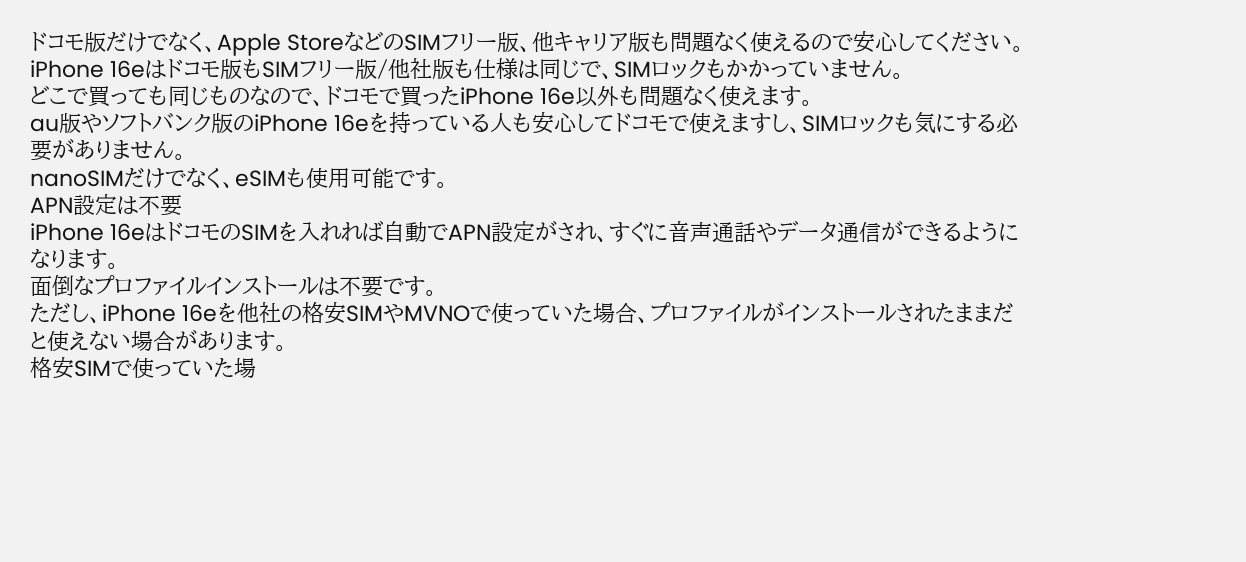ドコモ版だけでなく、Apple StoreなどのSIMフリー版、他キャリア版も問題なく使えるので安心してください。
iPhone 16eはドコモ版もSIMフリー版/他社版も仕様は同じで、SIMロックもかかっていません。
どこで買っても同じものなので、ドコモで買ったiPhone 16e以外も問題なく使えます。
au版やソフトバンク版のiPhone 16eを持っている人も安心してドコモで使えますし、SIMロックも気にする必要がありません。
nanoSIMだけでなく、eSIMも使用可能です。
APN設定は不要
iPhone 16eはドコモのSIMを入れれば自動でAPN設定がされ、すぐに音声通話やデータ通信ができるようになります。
面倒なプロファイルインストールは不要です。
ただし、iPhone 16eを他社の格安SIMやMVNOで使っていた場合、プロファイルがインストールされたままだと使えない場合があります。
格安SIMで使っていた場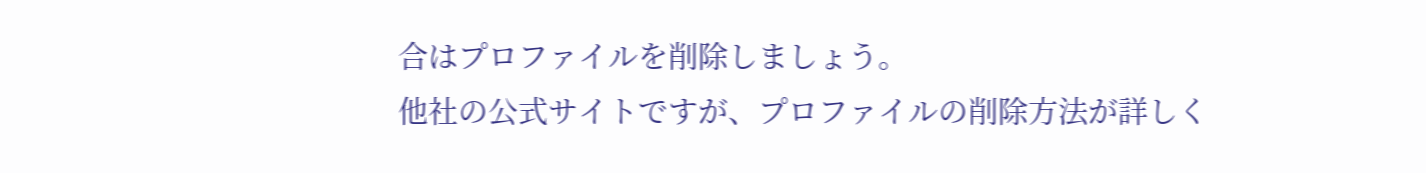合はプロファイルを削除しましょう。
他社の公式サイトですが、プロファイルの削除方法が詳しく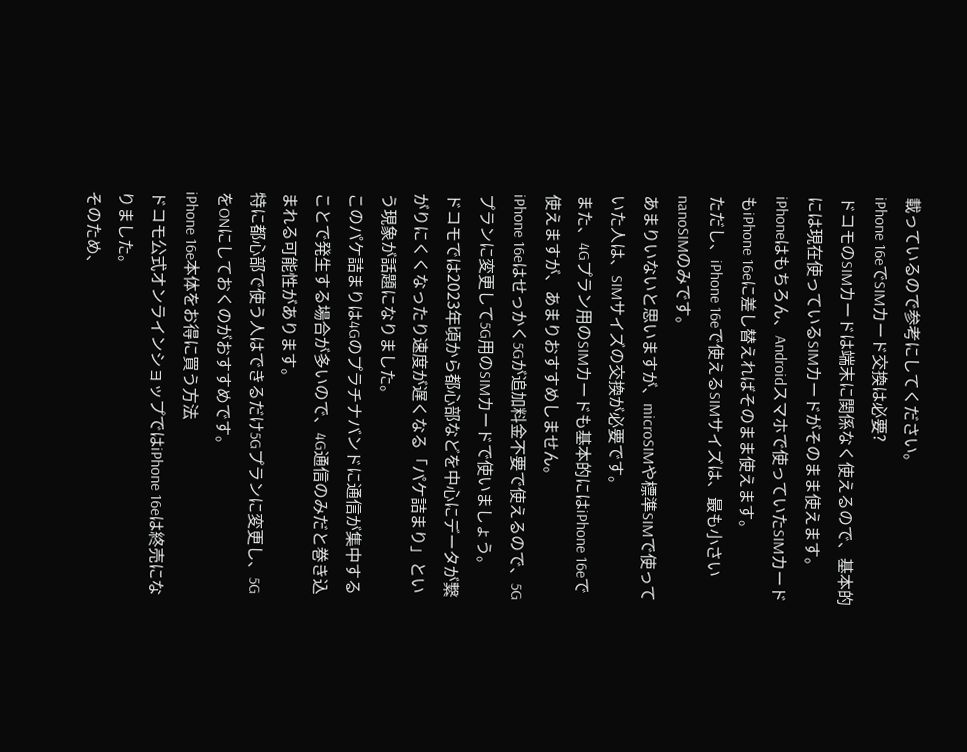載っているので参考にしてください。
iPhone 16eでSIMカード交換は必要?
ドコモのSIMカードは端末に関係なく使えるので、基本的には現在使っているSIMカードがそのまま使えます。
iPhoneはもちろん、Androidスマホで使っていたSIMカードもiPhone 16eに差し替えればそのまま使えます。
ただし、iPhone 16eで使えるSIMサイズは、最も小さいnanoSIMのみです。
あまりいないと思いますが、microSIMや標準SIMで使っていた人は、SIMサイズの交換が必要です。
また、4Gプラン用のSIMカードも基本的にはiPhone 16eで使えますが、あまりおすすめしません。
iPhone 16eはせっかく5Gが追加料金不要で使えるので、5Gプランに変更して5G用のSIMカードで使いましょう。
ドコモでは2023年頃から都心部などを中心にデータが繋がりにくくなったり速度が遅くなる「パケ詰まり」という現象が話題になりました。
このパケ詰まりは4Gのプラチナバンドに通信が集中することで発生する場合が多いので、4G通信のみだと巻き込まれる可能性があります。
特に都心部で使う人はできるだけ5Gプランに変更し、5GをONにしておくのがおすすめです。
iPhone 16e本体をお得に買う方法
ドコモ公式オンラインショップではiPhone 16eは終売になりました。
そのため、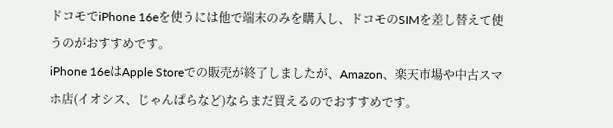ドコモでiPhone 16eを使うには他で端末のみを購入し、ドコモのSIMを差し替えて使うのがおすすめです。
iPhone 16eはApple Storeでの販売が終了しましたが、Amazon、楽天市場や中古スマホ店(イオシス、じゃんぱらなど)ならまだ買えるのでおすすめです。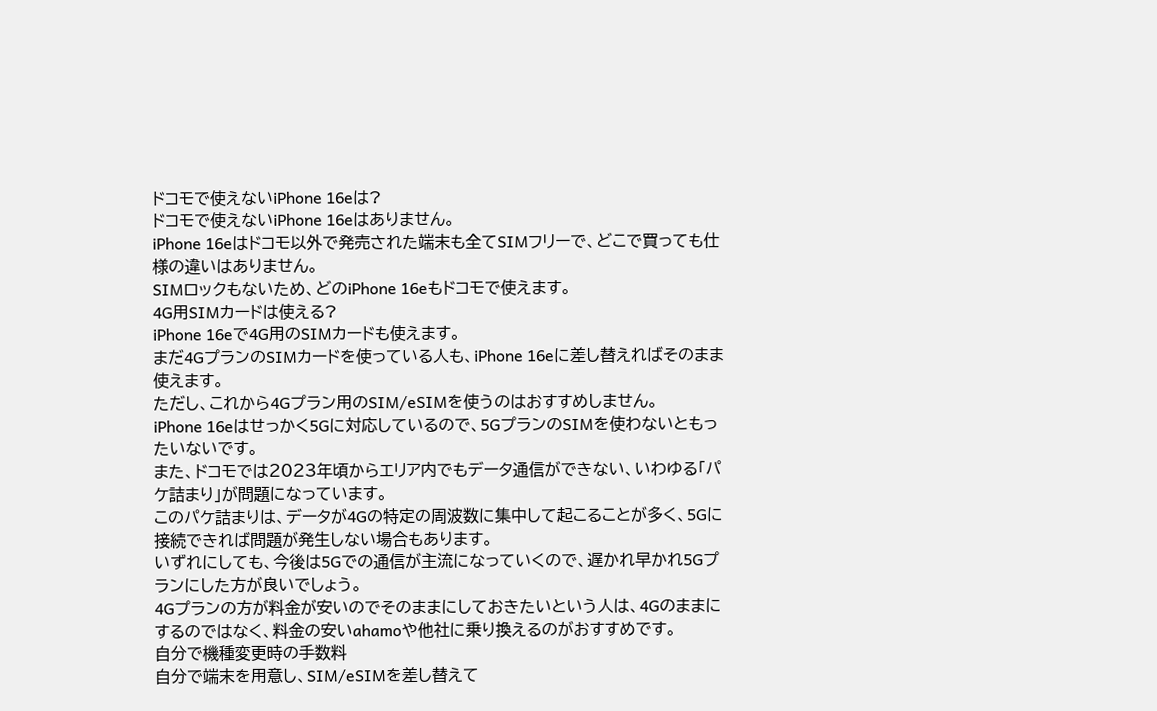ドコモで使えないiPhone 16eは?
ドコモで使えないiPhone 16eはありません。
iPhone 16eはドコモ以外で発売された端末も全てSIMフリーで、どこで買っても仕様の違いはありません。
SIMロックもないため、どのiPhone 16eもドコモで使えます。
4G用SIMカードは使える?
iPhone 16eで4G用のSIMカードも使えます。
まだ4GプランのSIMカードを使っている人も、iPhone 16eに差し替えればそのまま使えます。
ただし、これから4Gプラン用のSIM/eSIMを使うのはおすすめしません。
iPhone 16eはせっかく5Gに対応しているので、5GプランのSIMを使わないともったいないです。
また、ドコモでは2023年頃からエリア内でもデータ通信ができない、いわゆる「パケ詰まり」が問題になっています。
このパケ詰まりは、データが4Gの特定の周波数に集中して起こることが多く、5Gに接続できれば問題が発生しない場合もあります。
いずれにしても、今後は5Gでの通信が主流になっていくので、遅かれ早かれ5Gプランにした方が良いでしょう。
4Gプランの方が料金が安いのでそのままにしておきたいという人は、4Gのままにするのではなく、料金の安いahamoや他社に乗り換えるのがおすすめです。
自分で機種変更時の手数料
自分で端末を用意し、SIM/eSIMを差し替えて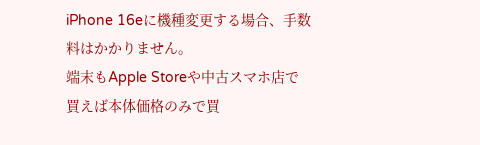iPhone 16eに機種変更する場合、手数料はかかりません。
端末もApple Storeや中古スマホ店で買えば本体価格のみで買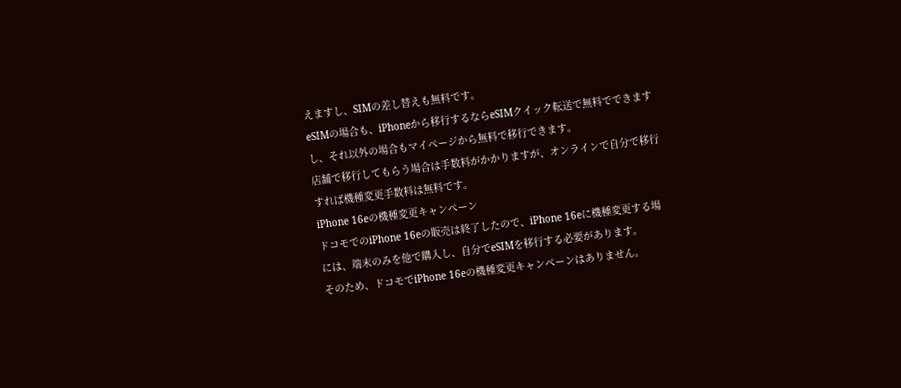えますし、SIMの差し替えも無料です。
eSIMの場合も、iPhoneから移行するならeSIMクイック転送で無料でできますし、それ以外の場合もマイページから無料で移行できます。
店舗で移行してもらう場合は手数料がかかりますが、オンラインで自分で移行すれば機種変更手数料は無料です。
iPhone 16eの機種変更キャンペーン
ドコモでのiPhone 16eの販売は終了したので、iPhone 16eに機種変更する場には、端末のみを他で購入し、自分でeSIMを移行する必要があります。
そのため、ドコモでiPhone 16eの機種変更キャンペーンはありません。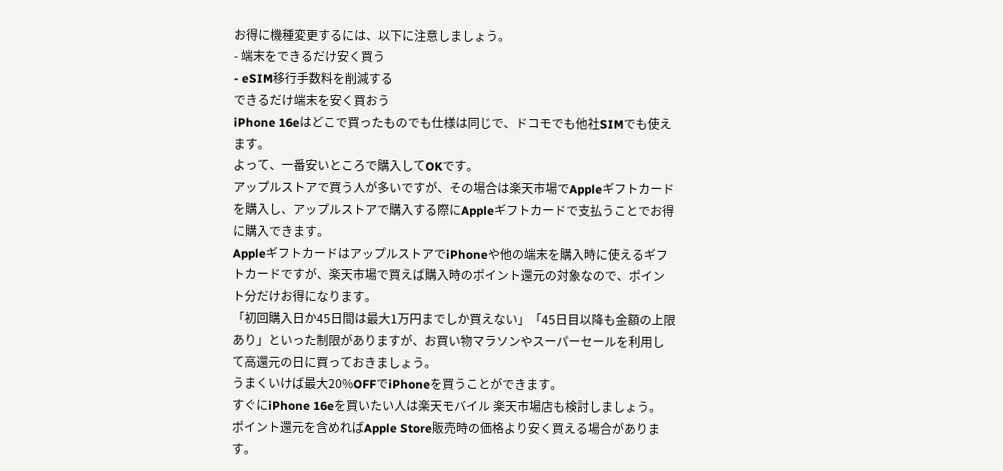お得に機種変更するには、以下に注意しましょう。
- 端末をできるだけ安く買う
- eSIM移行手数料を削減する
できるだけ端末を安く買おう
iPhone 16eはどこで買ったものでも仕様は同じで、ドコモでも他社SIMでも使えます。
よって、一番安いところで購入してOKです。
アップルストアで買う人が多いですが、その場合は楽天市場でAppleギフトカードを購入し、アップルストアで購入する際にAppleギフトカードで支払うことでお得に購入できます。
AppleギフトカードはアップルストアでiPhoneや他の端末を購入時に使えるギフトカードですが、楽天市場で買えば購入時のポイント還元の対象なので、ポイント分だけお得になります。
「初回購入日か45日間は最大1万円までしか買えない」「45日目以降も金額の上限あり」といった制限がありますが、お買い物マラソンやスーパーセールを利用して高還元の日に買っておきましょう。
うまくいけば最大20%OFFでiPhoneを買うことができます。
すぐにiPhone 16eを買いたい人は楽天モバイル 楽天市場店も検討しましょう。
ポイント還元を含めればApple Store販売時の価格より安く買える場合があります。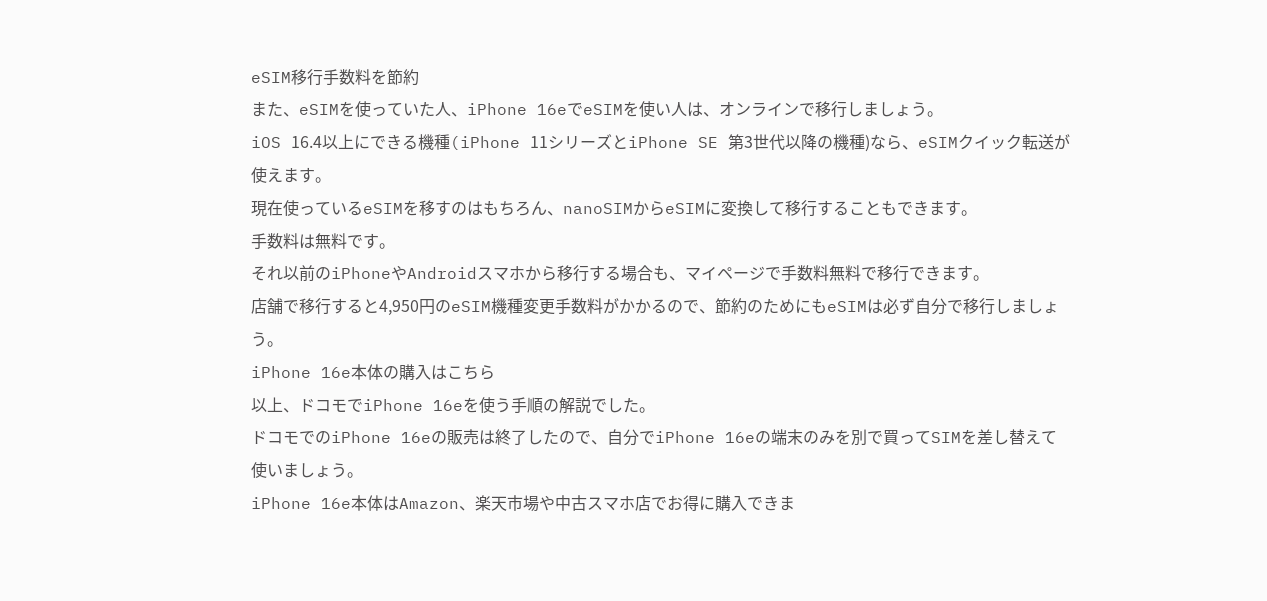eSIM移行手数料を節約
また、eSIMを使っていた人、iPhone 16eでeSIMを使い人は、オンラインで移行しましょう。
iOS 16.4以上にできる機種(iPhone 11シリーズとiPhone SE 第3世代以降の機種)なら、eSIMクイック転送が使えます。
現在使っているeSIMを移すのはもちろん、nanoSIMからeSIMに変換して移行することもできます。
手数料は無料です。
それ以前のiPhoneやAndroidスマホから移行する場合も、マイページで手数料無料で移行できます。
店舗で移行すると4,950円のeSIM機種変更手数料がかかるので、節約のためにもeSIMは必ず自分で移行しましょう。
iPhone 16e本体の購入はこちら
以上、ドコモでiPhone 16eを使う手順の解説でした。
ドコモでのiPhone 16eの販売は終了したので、自分でiPhone 16eの端末のみを別で買ってSIMを差し替えて使いましょう。
iPhone 16e本体はAmazon、楽天市場や中古スマホ店でお得に購入できま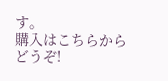す。
購入はこちらからどうぞ!